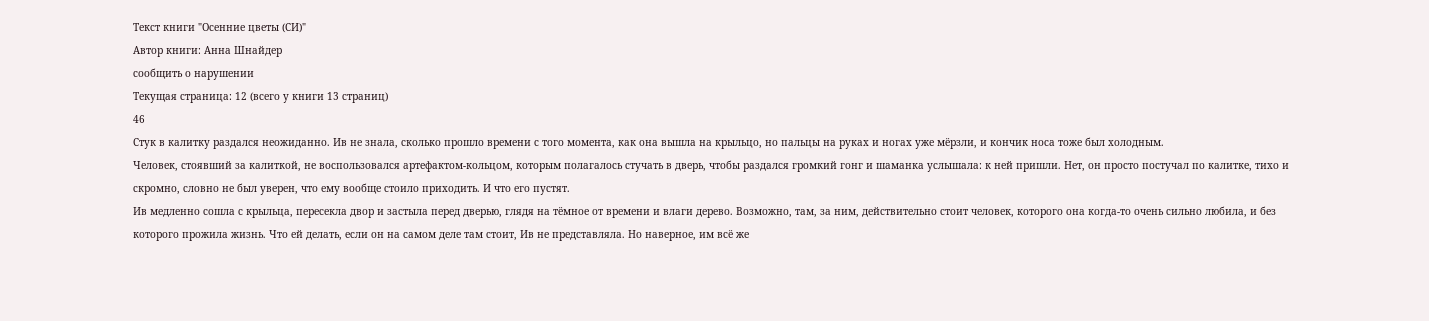Текст книги "Осенние цветы (СИ)"
Автор книги: Анна Шнайдер
сообщить о нарушении
Текущая страница: 12 (всего у книги 13 страниц)
46
Стук в калитку раздался неожиданно. Ив не знала, сколько прошло времени с того момента, как она вышла на крыльцо, но пальцы на руках и ногах уже мёрзли, и кончик носа тоже был холодным.
Человек, стоявший за калиткой, не воспользовался артефактом-кольцом, которым полагалось стучать в дверь, чтобы раздался громкий гонг и шаманка услышала: к ней пришли. Нет, он просто постучал по калитке, тихо и скромно, словно не был уверен, что ему вообще стоило приходить. И что его пустят.
Ив медленно сошла с крыльца, пересекла двор и застыла перед дверью, глядя на тёмное от времени и влаги дерево. Возможно, там, за ним, действительно стоит человек, которого она когда-то очень сильно любила, и без которого прожила жизнь. Что ей делать, если он на самом деле там стоит, Ив не представляла. Но наверное, им всё же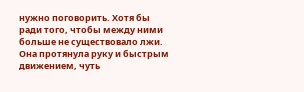нужно поговорить. Хотя бы ради того, чтобы между ними больше не существовало лжи.
Она протянула руку и быстрым движением, чуть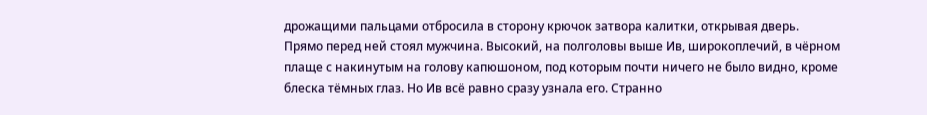дрожащими пальцами отбросила в сторону крючок затвора калитки, открывая дверь.
Прямо перед ней стоял мужчина. Высокий, на полголовы выше Ив, широкоплечий, в чёрном плаще с накинутым на голову капюшоном, под которым почти ничего не было видно, кроме блеска тёмных глаз. Но Ив всё равно сразу узнала его. Странно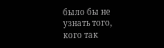было бы не узнать того, кого так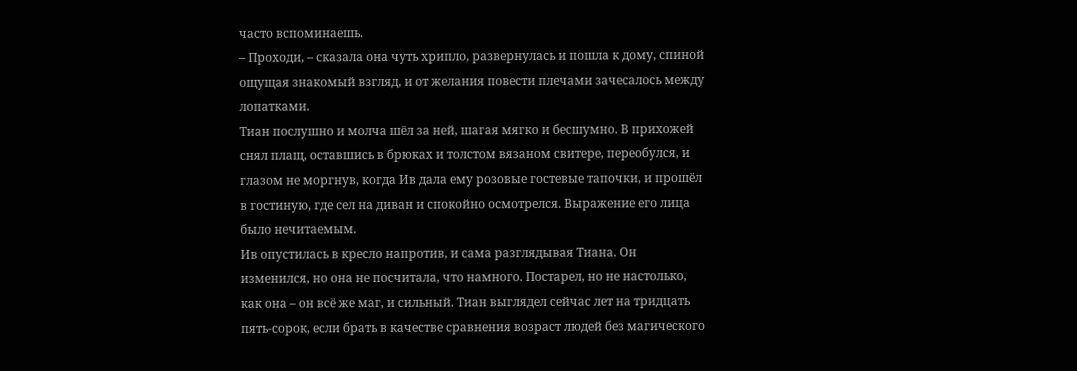часто вспоминаешь.
– Проходи, – сказала она чуть хрипло, развернулась и пошла к дому, спиной ощущая знакомый взгляд, и от желания повести плечами зачесалось между лопатками.
Тиан послушно и молча шёл за ней, шагая мягко и бесшумно. В прихожей снял плащ, оставшись в брюках и толстом вязаном свитере, переобулся, и глазом не моргнув, когда Ив дала ему розовые гостевые тапочки, и прошёл в гостиную, где сел на диван и спокойно осмотрелся. Выражение его лица было нечитаемым.
Ив опустилась в кресло напротив, и сама разглядывая Тиана. Он изменился, но она не посчитала, что намного. Постарел, но не настолько, как она – он всё же маг, и сильный. Тиан выглядел сейчас лет на тридцать пять-сорок, если брать в качестве сравнения возраст людей без магического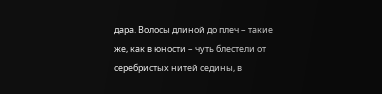дара. Волосы длиной до плеч – такие же, как в юности – чуть блестели от серебристых нитей седины, в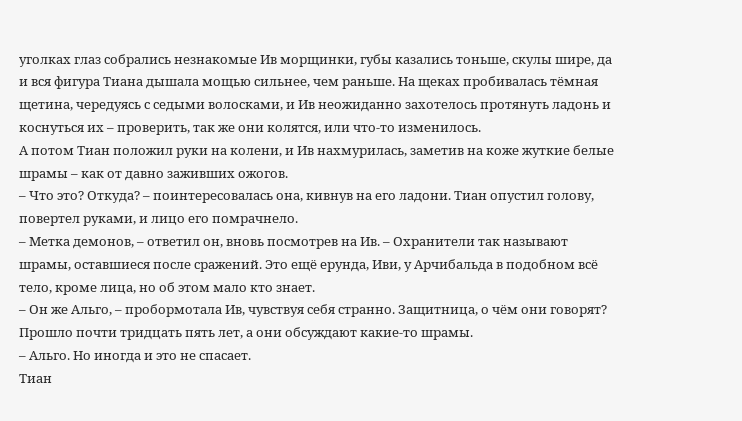уголках глаз собрались незнакомые Ив морщинки, губы казались тоньше, скулы шире, да и вся фигура Тиана дышала мощью сильнее, чем раньше. На щеках пробивалась тёмная щетина, чередуясь с седыми волосками, и Ив неожиданно захотелось протянуть ладонь и коснуться их – проверить, так же они колятся, или что-то изменилось.
А потом Тиан положил руки на колени, и Ив нахмурилась, заметив на коже жуткие белые шрамы – как от давно заживших ожогов.
– Что это? Откуда? – поинтересовалась она, кивнув на его ладони. Тиан опустил голову, повертел руками, и лицо его помрачнело.
– Метка демонов, – ответил он, вновь посмотрев на Ив. – Охранители так называют шрамы, оставшиеся после сражений. Это ещё ерунда, Иви, у Арчибальда в подобном всё тело, кроме лица, но об этом мало кто знает.
– Он же Альго, – пробормотала Ив, чувствуя себя странно. Защитница, о чём они говорят? Прошло почти тридцать пять лет, а они обсуждают какие-то шрамы.
– Альго. Но иногда и это не спасает.
Тиан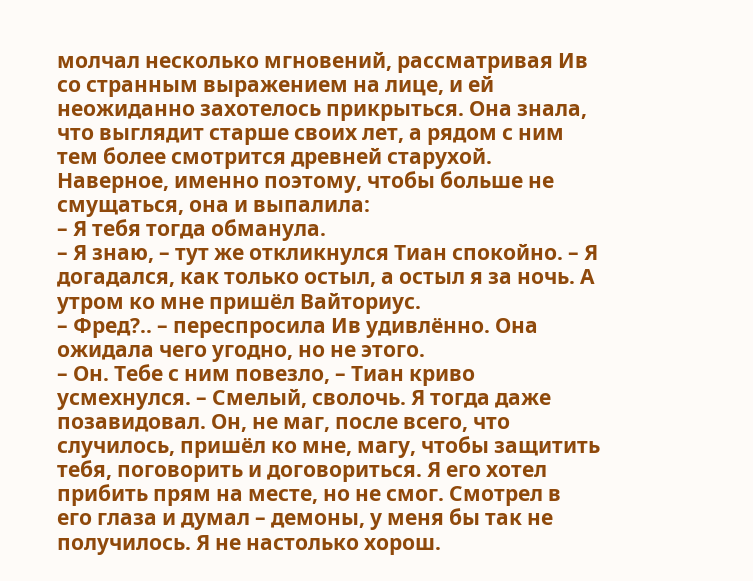молчал несколько мгновений, рассматривая Ив со странным выражением на лице, и ей неожиданно захотелось прикрыться. Она знала, что выглядит старше своих лет, а рядом с ним тем более смотрится древней старухой.
Наверное, именно поэтому, чтобы больше не смущаться, она и выпалила:
– Я тебя тогда обманула.
– Я знаю, – тут же откликнулся Тиан спокойно. – Я догадался, как только остыл, а остыл я за ночь. А утром ко мне пришёл Вайториус.
– Фред?.. – переспросила Ив удивлённо. Она ожидала чего угодно, но не этого.
– Он. Тебе с ним повезло, – Тиан криво усмехнулся. – Смелый, сволочь. Я тогда даже позавидовал. Он, не маг, после всего, что случилось, пришёл ко мне, магу, чтобы защитить тебя, поговорить и договориться. Я его хотел прибить прям на месте, но не смог. Смотрел в его глаза и думал – демоны, у меня бы так не получилось. Я не настолько хорош.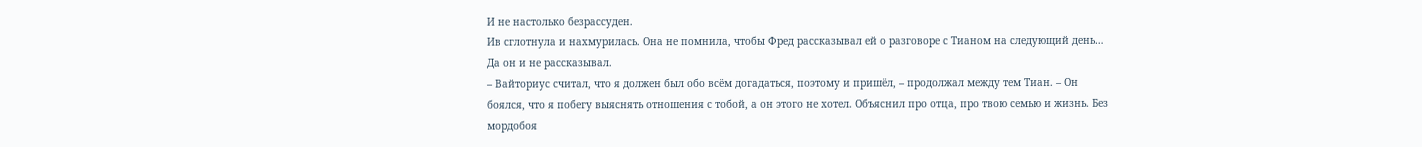И не настолько безрассуден.
Ив сглотнула и нахмурилась. Она не помнила, чтобы Фред рассказывал ей о разговоре с Тианом на следующий день… Да он и не рассказывал.
– Вайториус считал, что я должен был обо всём догадаться, поэтому и пришёл, – продолжал между тем Тиан. – Он боялся, что я побегу выяснять отношения с тобой, а он этого не хотел. Объяснил про отца, про твою семью и жизнь. Без мордобоя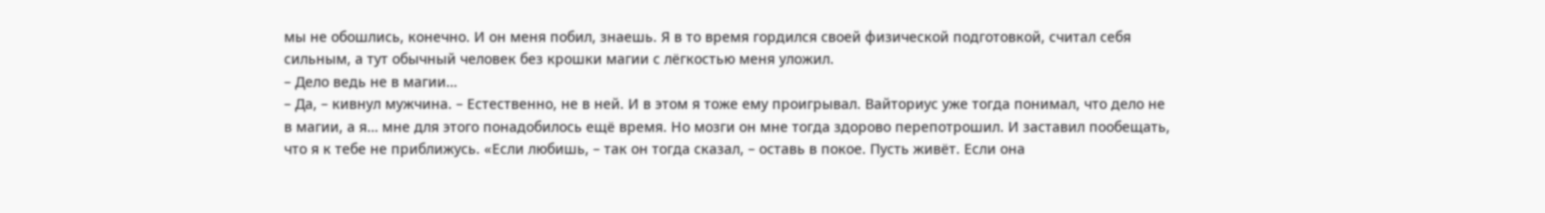мы не обошлись, конечно. И он меня побил, знаешь. Я в то время гордился своей физической подготовкой, считал себя сильным, а тут обычный человек без крошки магии с лёгкостью меня уложил.
– Дело ведь не в магии…
– Да, – кивнул мужчина. – Естественно, не в ней. И в этом я тоже ему проигрывал. Вайториус уже тогда понимал, что дело не в магии, а я… мне для этого понадобилось ещё время. Но мозги он мне тогда здорово перепотрошил. И заставил пообещать, что я к тебе не приближусь. «Если любишь, – так он тогда сказал, – оставь в покое. Пусть живёт. Если она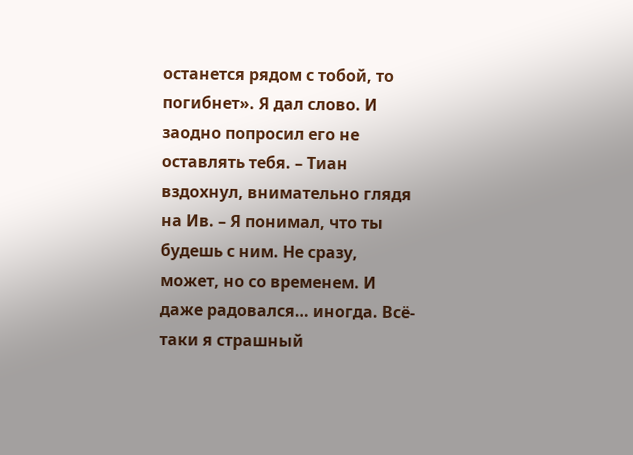останется рядом с тобой, то погибнет». Я дал слово. И заодно попросил его не оставлять тебя. – Тиан вздохнул, внимательно глядя на Ив. – Я понимал, что ты будешь с ним. Не сразу, может, но со временем. И даже радовался… иногда. Всё-таки я страшный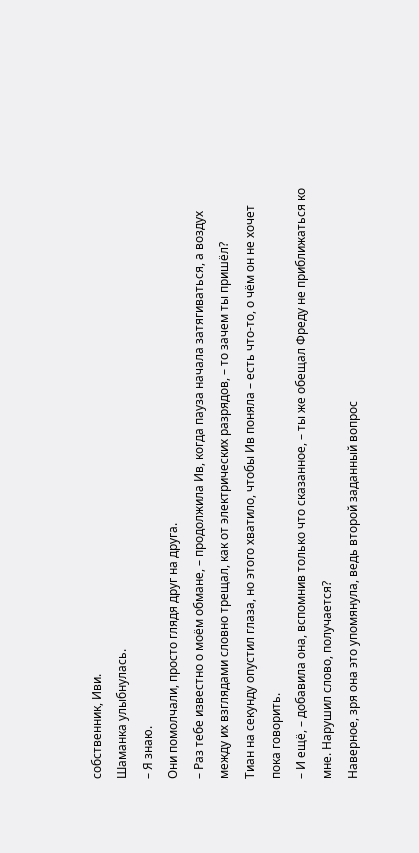собственник, Иви.
Шаманка улыбнулась.
– Я знаю.
Они помолчали, просто глядя друг на друга.
– Раз тебе известно о моём обмане, – продолжила Ив, когда пауза начала затягиваться, а воздух между их взглядами словно трещал, как от электрических разрядов, – то зачем ты пришёл?
Тиан на секунду опустил глаза, но этого хватило, чтобы Ив поняла – есть что-то, о чём он не хочет пока говорить.
– И ещё, – добавила она, вспомнив только что сказанное, – ты же обещал Фреду не приближаться ко мне. Нарушил слово, получается?
Наверное, зря она это упомянула, ведь второй заданный вопрос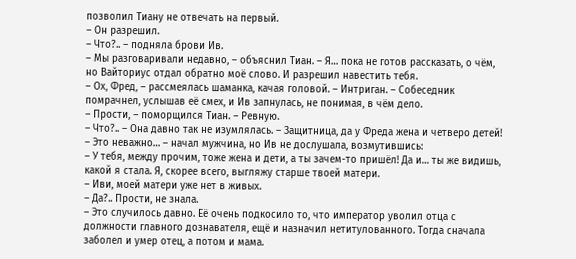позволил Тиану не отвечать на первый.
– Он разрешил.
– Что?.. – подняла брови Ив.
– Мы разговаривали недавно, – объяснил Тиан. – Я… пока не готов рассказать, о чём, но Вайториус отдал обратно моё слово. И разрешил навестить тебя.
– Ох, Фред, – рассмеялась шаманка, качая головой. – Интриган. – Собеседник помрачнел, услышав её смех, и Ив запнулась, не понимая, в чём дело.
– Прости, – поморщился Тиан. – Ревную.
– Что?.. – Она давно так не изумлялась. – Защитница, да у Фреда жена и четверо детей!
– Это неважно… – начал мужчина, но Ив не дослушала, возмутившись:
– У тебя, между прочим, тоже жена и дети, а ты зачем-то пришёл! Да и… ты же видишь, какой я стала. Я, скорее всего, выгляжу старше твоей матери.
– Иви, моей матери уже нет в живых.
– Да?.. Прости, не знала.
– Это случилось давно. Её очень подкосило то, что император уволил отца с должности главного дознавателя, ещё и назначил нетитулованного. Тогда сначала заболел и умер отец, а потом и мама.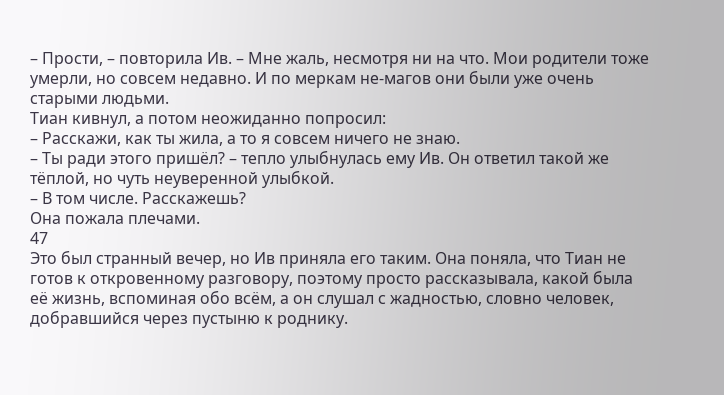– Прости, – повторила Ив. – Мне жаль, несмотря ни на что. Мои родители тоже умерли, но совсем недавно. И по меркам не-магов они были уже очень старыми людьми.
Тиан кивнул, а потом неожиданно попросил:
– Расскажи, как ты жила, а то я совсем ничего не знаю.
– Ты ради этого пришёл? – тепло улыбнулась ему Ив. Он ответил такой же тёплой, но чуть неуверенной улыбкой.
– В том числе. Расскажешь?
Она пожала плечами.
47
Это был странный вечер, но Ив приняла его таким. Она поняла, что Тиан не готов к откровенному разговору, поэтому просто рассказывала, какой была её жизнь, вспоминая обо всём, а он слушал с жадностью, словно человек, добравшийся через пустыню к роднику.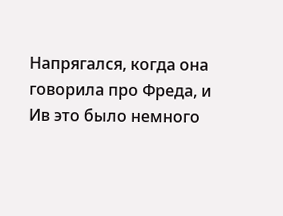Напрягался, когда она говорила про Фреда, и Ив это было немного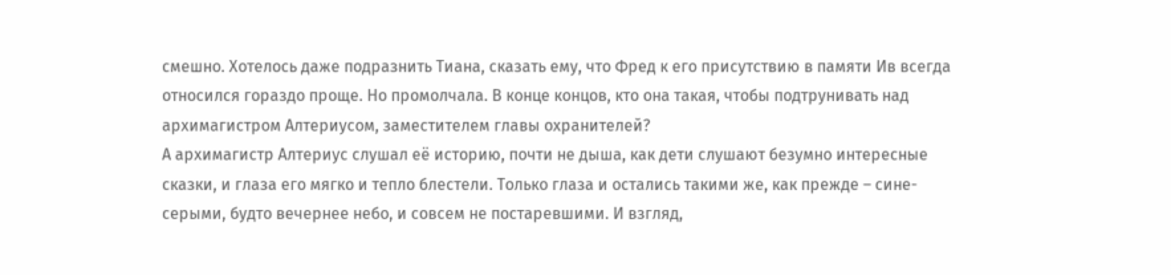смешно. Хотелось даже подразнить Тиана, сказать ему, что Фред к его присутствию в памяти Ив всегда относился гораздо проще. Но промолчала. В конце концов, кто она такая, чтобы подтрунивать над архимагистром Алтериусом, заместителем главы охранителей?
А архимагистр Алтериус слушал её историю, почти не дыша, как дети слушают безумно интересные сказки, и глаза его мягко и тепло блестели. Только глаза и остались такими же, как прежде – сине-серыми, будто вечернее небо, и совсем не постаревшими. И взгляд,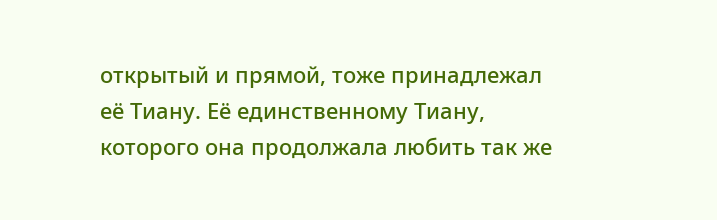открытый и прямой, тоже принадлежал её Тиану. Её единственному Тиану, которого она продолжала любить так же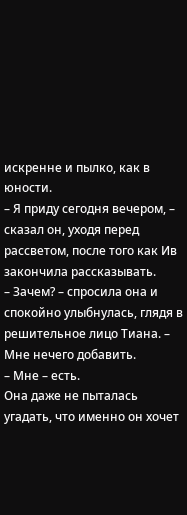искренне и пылко, как в юности.
– Я приду сегодня вечером, – сказал он, уходя перед рассветом, после того как Ив закончила рассказывать.
– Зачем? – спросила она и спокойно улыбнулась, глядя в решительное лицо Тиана. – Мне нечего добавить.
– Мне – есть.
Она даже не пыталась угадать, что именно он хочет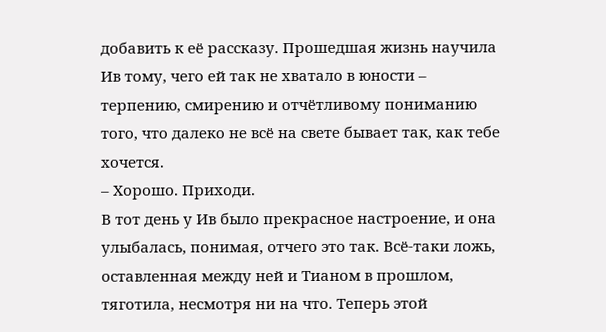добавить к её рассказу. Прошедшая жизнь научила Ив тому, чего ей так не хватало в юности – терпению, смирению и отчётливому пониманию того, что далеко не всё на свете бывает так, как тебе хочется.
– Хорошо. Приходи.
В тот день у Ив было прекрасное настроение, и она улыбалась, понимая, отчего это так. Всё-таки ложь, оставленная между ней и Тианом в прошлом, тяготила, несмотря ни на что. Теперь этой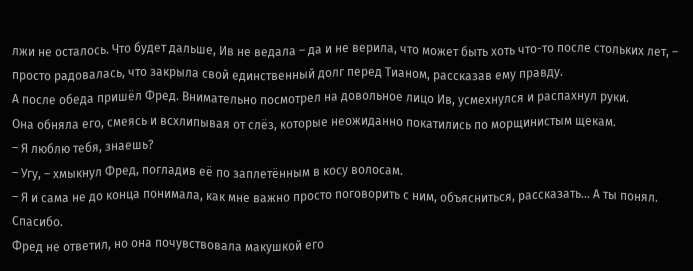лжи не осталось. Что будет дальше, Ив не ведала – да и не верила, что может быть хоть что-то после стольких лет, – просто радовалась, что закрыла свой единственный долг перед Тианом, рассказав ему правду.
А после обеда пришёл Фред. Внимательно посмотрел на довольное лицо Ив, усмехнулся и распахнул руки.
Она обняла его, смеясь и всхлипывая от слёз, которые неожиданно покатились по морщинистым щекам.
– Я люблю тебя, знаешь?
– Угу, – хмыкнул Фред, погладив её по заплетённым в косу волосам.
– Я и сама не до конца понимала, как мне важно просто поговорить с ним, объясниться, рассказать… А ты понял. Спасибо.
Фред не ответил, но она почувствовала макушкой его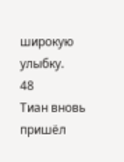широкую улыбку.
48
Тиан вновь пришёл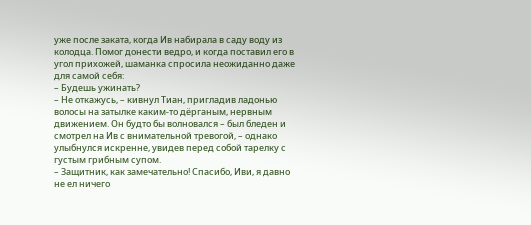уже после заката, когда Ив набирала в саду воду из колодца. Помог донести ведро, и когда поставил его в угол прихожей, шаманка спросила неожиданно даже для самой себя:
– Будешь ужинать?
– Не откажусь, – кивнул Тиан, пригладив ладонью волосы на затылке каким-то дёрганым, нервным движением. Он будто бы волновался – был бледен и смотрел на Ив с внимательной тревогой, – однако улыбнулся искренне, увидев перед собой тарелку с густым грибным супом.
– Защитник, как замечательно! Спасибо, Иви, я давно не ел ничего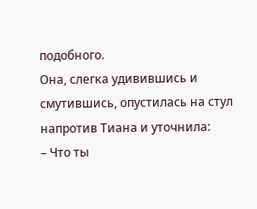подобного.
Она, слегка удивившись и смутившись, опустилась на стул напротив Тиана и уточнила:
– Что ты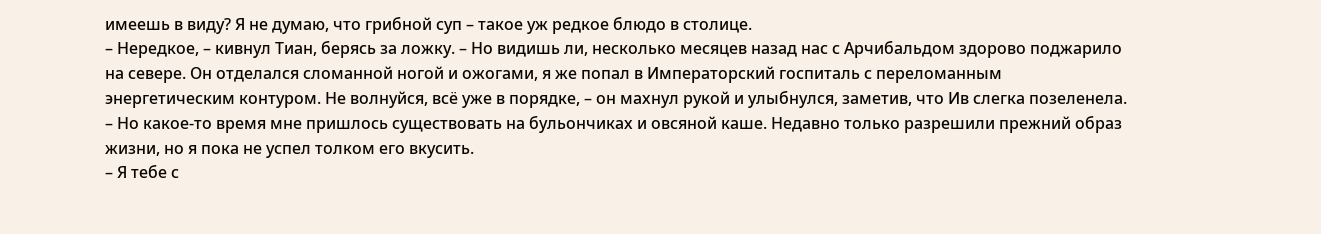имеешь в виду? Я не думаю, что грибной суп – такое уж редкое блюдо в столице.
– Нередкое, – кивнул Тиан, берясь за ложку. – Но видишь ли, несколько месяцев назад нас с Арчибальдом здорово поджарило на севере. Он отделался сломанной ногой и ожогами, я же попал в Императорский госпиталь с переломанным энергетическим контуром. Не волнуйся, всё уже в порядке, – он махнул рукой и улыбнулся, заметив, что Ив слегка позеленела. – Но какое-то время мне пришлось существовать на бульончиках и овсяной каше. Недавно только разрешили прежний образ жизни, но я пока не успел толком его вкусить.
– Я тебе с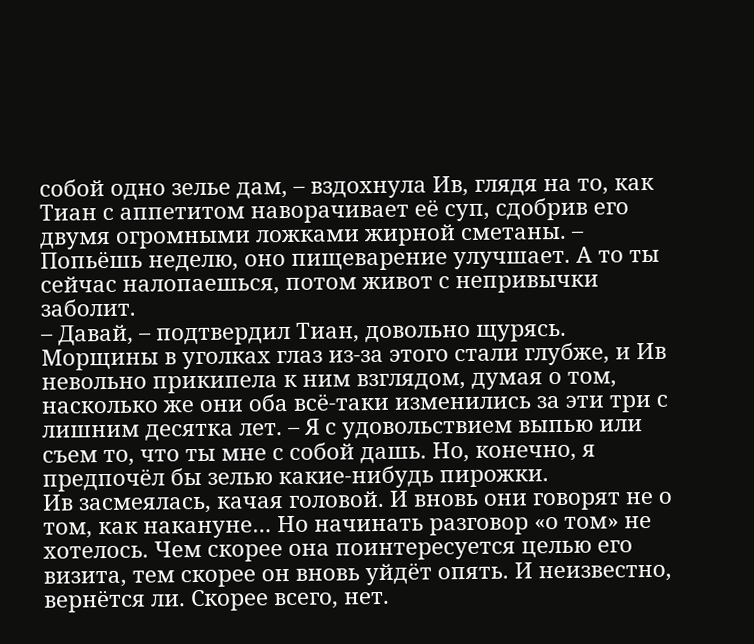собой одно зелье дам, – вздохнула Ив, глядя на то, как Тиан с аппетитом наворачивает её суп, сдобрив его двумя огромными ложками жирной сметаны. – Попьёшь неделю, оно пищеварение улучшает. А то ты сейчас налопаешься, потом живот с непривычки заболит.
– Давай, – подтвердил Тиан, довольно щурясь. Морщины в уголках глаз из-за этого стали глубже, и Ив невольно прикипела к ним взглядом, думая о том, насколько же они оба всё-таки изменились за эти три с лишним десятка лет. – Я с удовольствием выпью или съем то, что ты мне с собой дашь. Но, конечно, я предпочёл бы зелью какие-нибудь пирожки.
Ив засмеялась, качая головой. И вновь они говорят не о том, как накануне… Но начинать разговор «о том» не хотелось. Чем скорее она поинтересуется целью его визита, тем скорее он вновь уйдёт опять. И неизвестно, вернётся ли. Скорее всего, нет.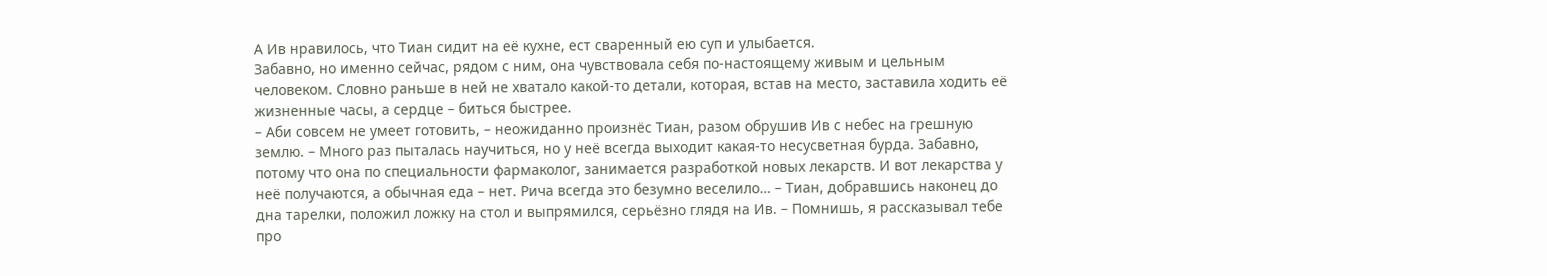А Ив нравилось, что Тиан сидит на её кухне, ест сваренный ею суп и улыбается.
Забавно, но именно сейчас, рядом с ним, она чувствовала себя по-настоящему живым и цельным человеком. Словно раньше в ней не хватало какой-то детали, которая, встав на место, заставила ходить её жизненные часы, а сердце – биться быстрее.
– Аби совсем не умеет готовить, – неожиданно произнёс Тиан, разом обрушив Ив с небес на грешную землю. – Много раз пыталась научиться, но у неё всегда выходит какая-то несусветная бурда. Забавно, потому что она по специальности фармаколог, занимается разработкой новых лекарств. И вот лекарства у неё получаются, а обычная еда – нет. Рича всегда это безумно веселило… – Тиан, добравшись наконец до дна тарелки, положил ложку на стол и выпрямился, серьёзно глядя на Ив. – Помнишь, я рассказывал тебе про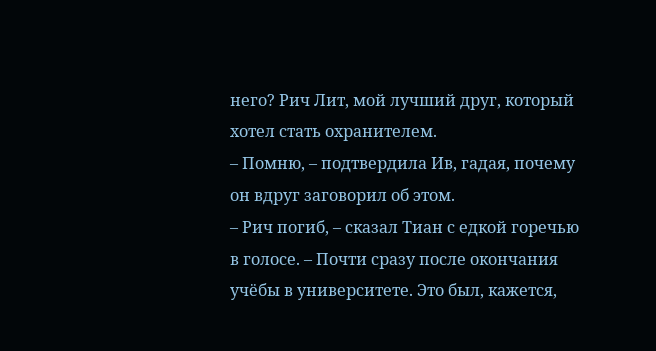него? Рич Лит, мой лучший друг, который хотел стать охранителем.
– Помню, – подтвердила Ив, гадая, почему он вдруг заговорил об этом.
– Рич погиб, – сказал Тиан с едкой горечью в голосе. – Почти сразу после окончания учёбы в университете. Это был, кажется,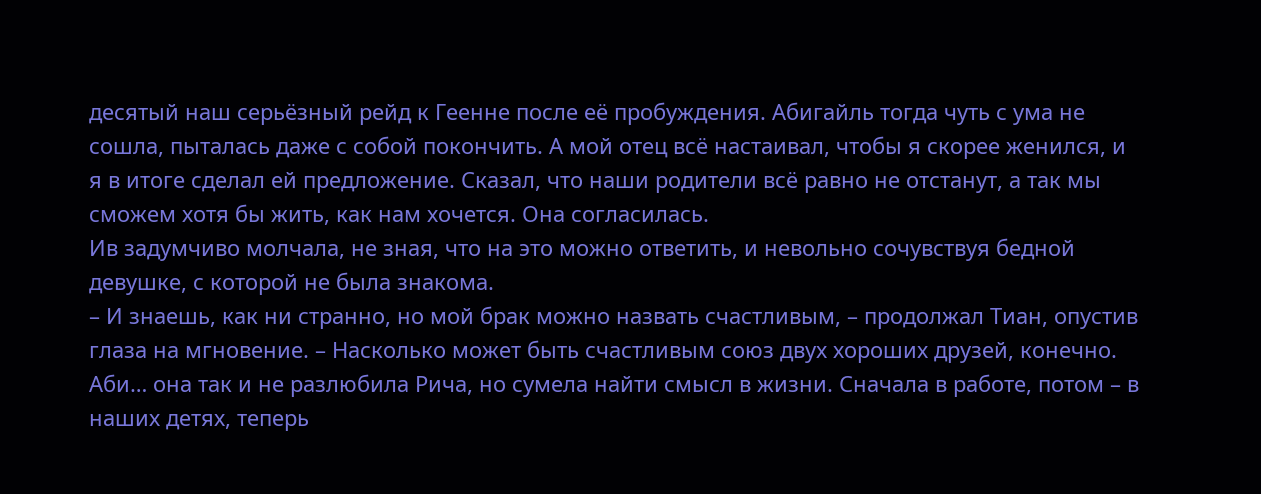десятый наш серьёзный рейд к Геенне после её пробуждения. Абигайль тогда чуть с ума не сошла, пыталась даже с собой покончить. А мой отец всё настаивал, чтобы я скорее женился, и я в итоге сделал ей предложение. Сказал, что наши родители всё равно не отстанут, а так мы сможем хотя бы жить, как нам хочется. Она согласилась.
Ив задумчиво молчала, не зная, что на это можно ответить, и невольно сочувствуя бедной девушке, с которой не была знакома.
– И знаешь, как ни странно, но мой брак можно назвать счастливым, – продолжал Тиан, опустив глаза на мгновение. – Насколько может быть счастливым союз двух хороших друзей, конечно. Аби… она так и не разлюбила Рича, но сумела найти смысл в жизни. Сначала в работе, потом – в наших детях, теперь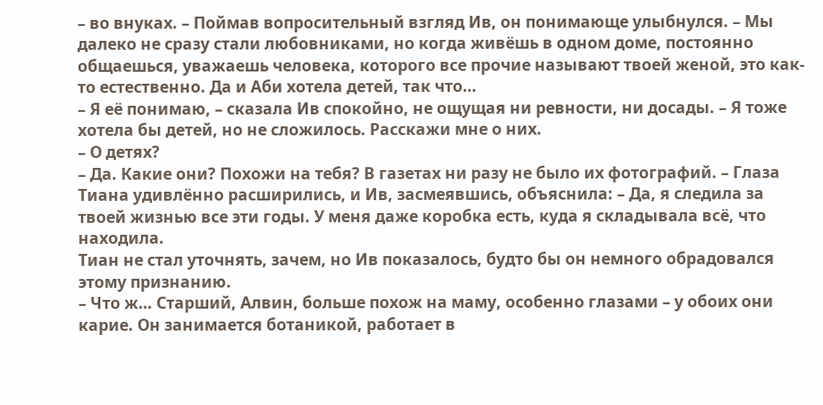– во внуках. – Поймав вопросительный взгляд Ив, он понимающе улыбнулся. – Мы далеко не сразу стали любовниками, но когда живёшь в одном доме, постоянно общаешься, уважаешь человека, которого все прочие называют твоей женой, это как-то естественно. Да и Аби хотела детей, так что…
– Я её понимаю, – сказала Ив спокойно, не ощущая ни ревности, ни досады. – Я тоже хотела бы детей, но не сложилось. Расскажи мне о них.
– О детях?
– Да. Какие они? Похожи на тебя? В газетах ни разу не было их фотографий. – Глаза Тиана удивлённо расширились, и Ив, засмеявшись, объяснила: – Да, я следила за твоей жизнью все эти годы. У меня даже коробка есть, куда я складывала всё, что находила.
Тиан не стал уточнять, зачем, но Ив показалось, будто бы он немного обрадовался этому признанию.
– Что ж… Старший, Алвин, больше похож на маму, особенно глазами – у обоих они карие. Он занимается ботаникой, работает в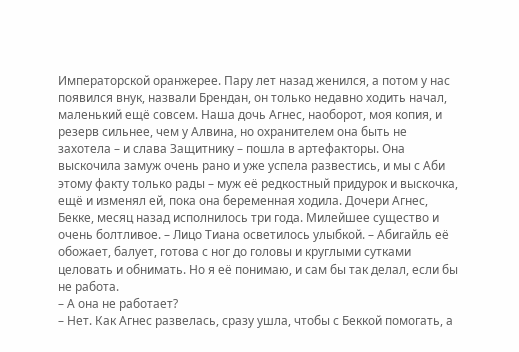Императорской оранжерее. Пару лет назад женился, а потом у нас появился внук, назвали Брендан, он только недавно ходить начал, маленький ещё совсем. Наша дочь Агнес, наоборот, моя копия, и резерв сильнее, чем у Алвина, но охранителем она быть не захотела – и слава Защитнику – пошла в артефакторы. Она выскочила замуж очень рано и уже успела развестись, и мы с Аби этому факту только рады – муж её редкостный придурок и выскочка, ещё и изменял ей, пока она беременная ходила. Дочери Агнес, Бекке, месяц назад исполнилось три года. Милейшее существо и очень болтливое. – Лицо Тиана осветилось улыбкой. – Абигайль её обожает, балует, готова с ног до головы и круглыми сутками целовать и обнимать. Но я её понимаю, и сам бы так делал, если бы не работа.
– А она не работает?
– Нет. Как Агнес развелась, сразу ушла, чтобы с Беккой помогать, а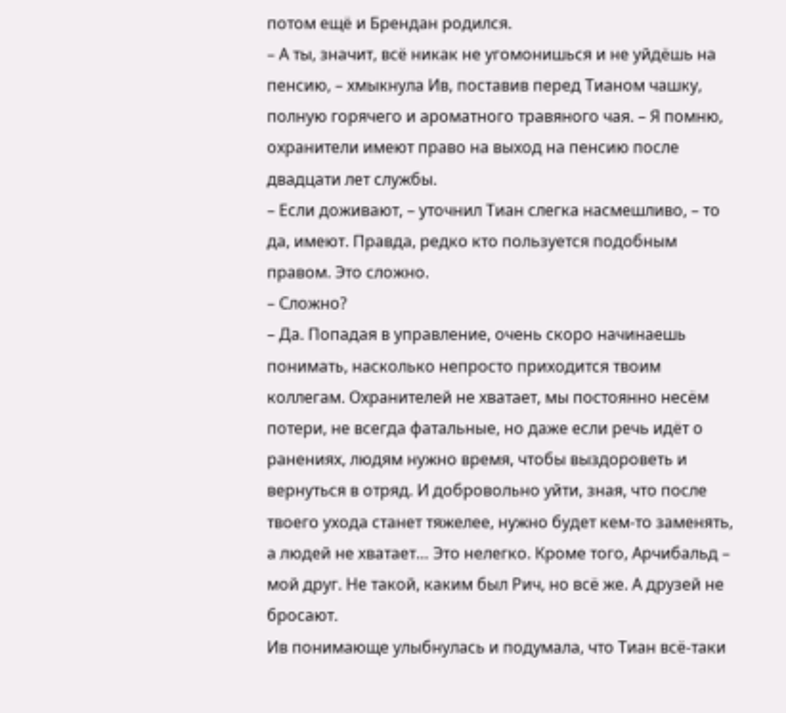потом ещё и Брендан родился.
– А ты, значит, всё никак не угомонишься и не уйдёшь на пенсию, – хмыкнула Ив, поставив перед Тианом чашку, полную горячего и ароматного травяного чая. – Я помню, охранители имеют право на выход на пенсию после двадцати лет службы.
– Если доживают, – уточнил Тиан слегка насмешливо, – то да, имеют. Правда, редко кто пользуется подобным правом. Это сложно.
– Сложно?
– Да. Попадая в управление, очень скоро начинаешь понимать, насколько непросто приходится твоим коллегам. Охранителей не хватает, мы постоянно несём потери, не всегда фатальные, но даже если речь идёт о ранениях, людям нужно время, чтобы выздороветь и вернуться в отряд. И добровольно уйти, зная, что после твоего ухода станет тяжелее, нужно будет кем-то заменять, а людей не хватает… Это нелегко. Кроме того, Арчибальд – мой друг. Не такой, каким был Рич, но всё же. А друзей не бросают.
Ив понимающе улыбнулась и подумала, что Тиан всё-таки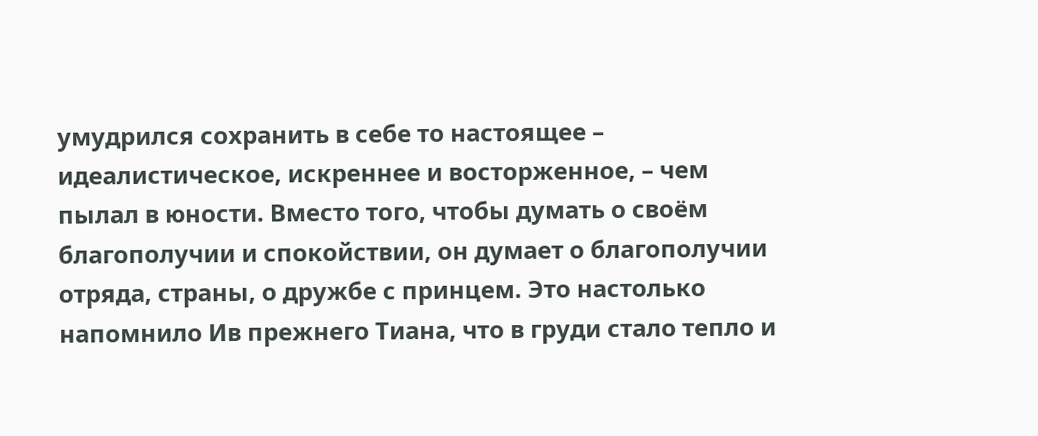умудрился сохранить в себе то настоящее – идеалистическое, искреннее и восторженное, – чем пылал в юности. Вместо того, чтобы думать о своём благополучии и спокойствии, он думает о благополучии отряда, страны, о дружбе с принцем. Это настолько напомнило Ив прежнего Тиана, что в груди стало тепло и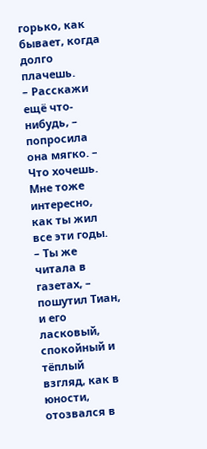горько, как бывает, когда долго плачешь.
– Расскажи ещё что-нибудь, – попросила она мягко. – Что хочешь. Мне тоже интересно, как ты жил все эти годы.
– Ты же читала в газетах, – пошутил Тиан, и его ласковый, спокойный и тёплый взгляд, как в юности, отозвался в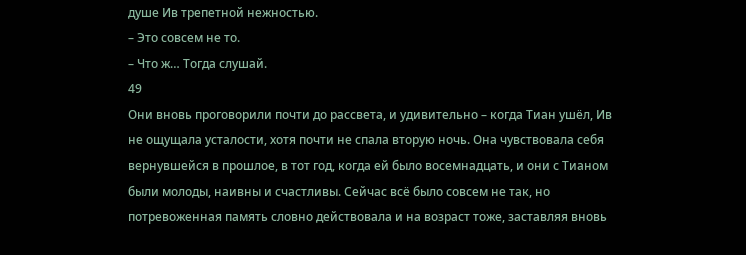душе Ив трепетной нежностью.
– Это совсем не то.
– Что ж… Тогда слушай.
49
Они вновь проговорили почти до рассвета, и удивительно – когда Тиан ушёл, Ив не ощущала усталости, хотя почти не спала вторую ночь. Она чувствовала себя вернувшейся в прошлое, в тот год, когда ей было восемнадцать, и они с Тианом были молоды, наивны и счастливы. Сейчас всё было совсем не так, но потревоженная память словно действовала и на возраст тоже, заставляя вновь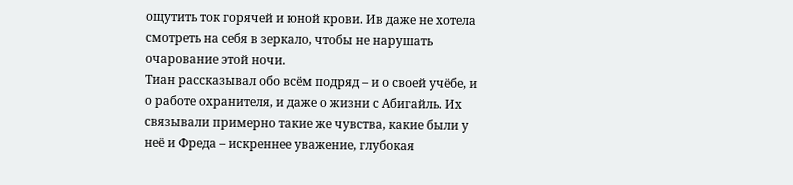ощутить ток горячей и юной крови. Ив даже не хотела смотреть на себя в зеркало, чтобы не нарушать очарование этой ночи.
Тиан рассказывал обо всём подряд – и о своей учёбе, и о работе охранителя, и даже о жизни с Абигайль. Их связывали примерно такие же чувства, какие были у неё и Фреда – искреннее уважение, глубокая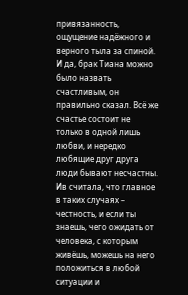привязанность, ощущение надёжного и верного тыла за спиной. И да, брак Тиана можно было назвать счастливым, он правильно сказал. Всё же счастье состоит не только в одной лишь любви, и нередко любящие друг друга люди бывают несчастны. Ив считала, что главное в таких случаях – честность, и если ты знаешь, чего ожидать от человека, с которым живёшь, можешь на него положиться в любой ситуации и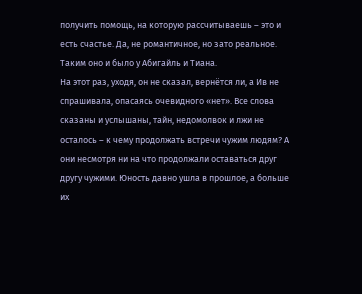получить помощь, на которую рассчитываешь – это и есть счастье. Да, не романтичное, но зато реальное.
Таким оно и было у Абигайль и Тиана.
На этот раз, уходя, он не сказал, вернётся ли, а Ив не спрашивала, опасаясь очевидного «нет». Все слова сказаны и услышаны, тайн, недомолвок и лжи не осталось – к чему продолжать встречи чужим людям? А они несмотря ни на что продолжали оставаться друг другу чужими. Юность давно ушла в прошлое, а больше их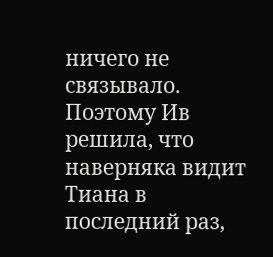ничего не связывало.
Поэтому Ив решила, что наверняка видит Тиана в последний раз,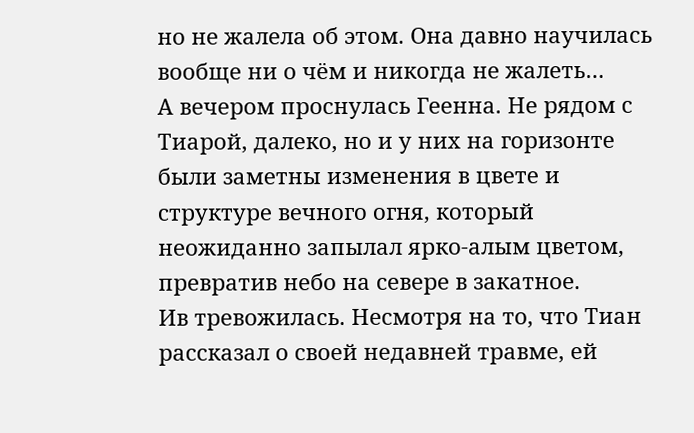но не жалела об этом. Она давно научилась вообще ни о чём и никогда не жалеть…
А вечером проснулась Геенна. Не рядом с Тиарой, далеко, но и у них на горизонте были заметны изменения в цвете и структуре вечного огня, который неожиданно запылал ярко-алым цветом, превратив небо на севере в закатное.
Ив тревожилась. Несмотря на то, что Тиан рассказал о своей недавней травме, ей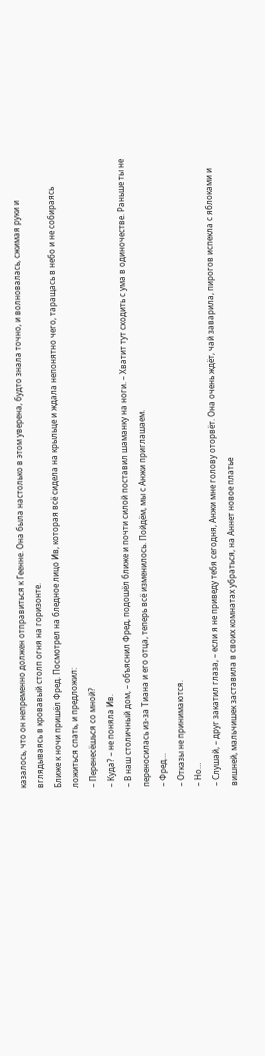казалось, что он непременно должен отправиться к Геенне. Она была настолько в этом уверена, будто знала точно, и волновалась, сжимая руки и вглядываясь в кровавый столп огня на горизонте.
Ближе к ночи пришёл Фред. Посмотрел на бледное лицо Ив, которая всё сидела на крыльце и ждала непонятно чего, таращась в небо и не собираясь ложиться спать, и предложил:
– Перенесёшься со мной?
– Куда? – не поняла Ив.
– В наш столичный дом, – объяснил Фред, подошёл ближе и почти силой поставил шаманку на ноги. – Хватит тут сходить с ума в одиночестве. Раньше ты не переносилась из-за Тиана и его отца, теперь всё изменилось. Пойдём, мы с Анжи приглашаем.
– Фред…
– Отказы не принимаются.
– Но…
– Слушай, – друг закатил глаза, – если я не приведу тебя сегодня, Анжи мне голову оторвёт. Она очень ждёт, чай заварила, пирогов испекла с яблоками и вишней, мальчишек заставила в своих комнатах убраться, на Аннет новое платье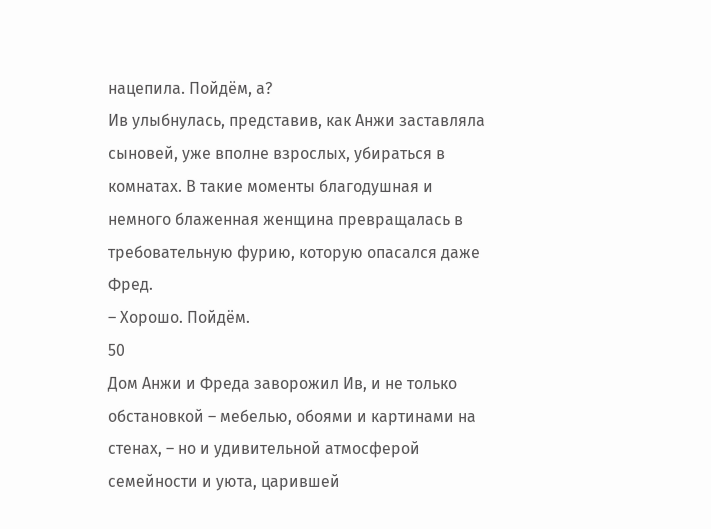нацепила. Пойдём, а?
Ив улыбнулась, представив, как Анжи заставляла сыновей, уже вполне взрослых, убираться в комнатах. В такие моменты благодушная и немного блаженная женщина превращалась в требовательную фурию, которую опасался даже Фред.
– Хорошо. Пойдём.
50
Дом Анжи и Фреда заворожил Ив, и не только обстановкой – мебелью, обоями и картинами на стенах, – но и удивительной атмосферой семейности и уюта, царившей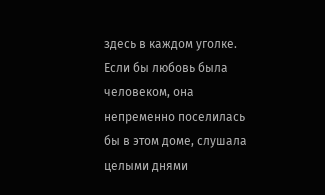здесь в каждом уголке. Если бы любовь была человеком, она непременно поселилась бы в этом доме, слушала целыми днями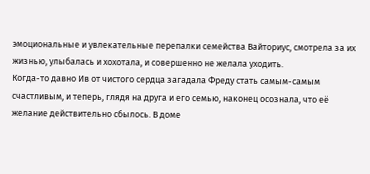эмоциональные и увлекательные перепалки семейства Вайториус, смотрела за их жизнью, улыбалась и хохотала, и совершенно не желала уходить.
Когда-то давно Ив от чистого сердца загадала Фреду стать самым-самым счастливым, и теперь, глядя на друга и его семью, наконец осознала, что её желание действительно сбылось. В доме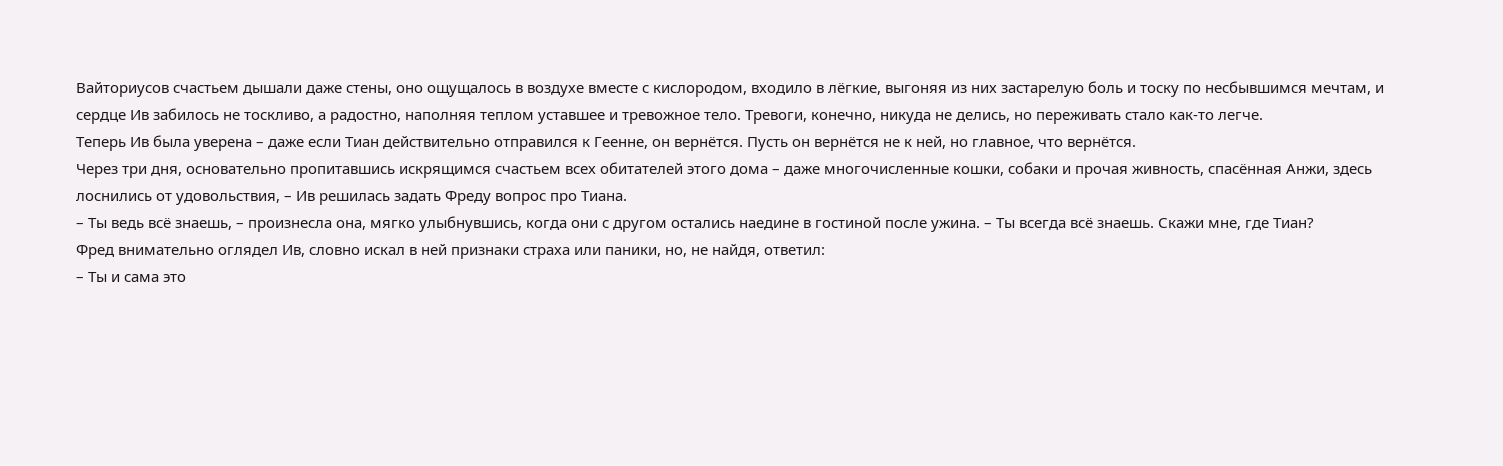Вайториусов счастьем дышали даже стены, оно ощущалось в воздухе вместе с кислородом, входило в лёгкие, выгоняя из них застарелую боль и тоску по несбывшимся мечтам, и сердце Ив забилось не тоскливо, а радостно, наполняя теплом уставшее и тревожное тело. Тревоги, конечно, никуда не делись, но переживать стало как-то легче.
Теперь Ив была уверена – даже если Тиан действительно отправился к Геенне, он вернётся. Пусть он вернётся не к ней, но главное, что вернётся.
Через три дня, основательно пропитавшись искрящимся счастьем всех обитателей этого дома – даже многочисленные кошки, собаки и прочая живность, спасённая Анжи, здесь лоснились от удовольствия, – Ив решилась задать Фреду вопрос про Тиана.
– Ты ведь всё знаешь, – произнесла она, мягко улыбнувшись, когда они с другом остались наедине в гостиной после ужина. – Ты всегда всё знаешь. Скажи мне, где Тиан?
Фред внимательно оглядел Ив, словно искал в ней признаки страха или паники, но, не найдя, ответил:
– Ты и сама это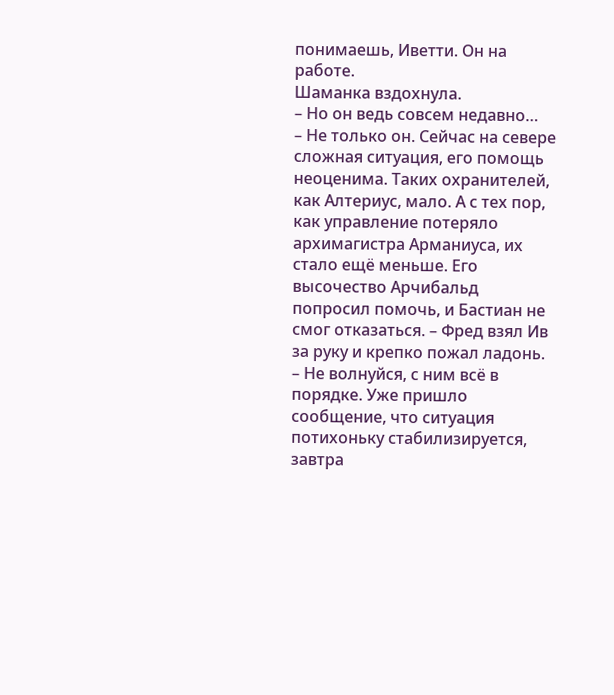понимаешь, Иветти. Он на работе.
Шаманка вздохнула.
– Но он ведь совсем недавно…
– Не только он. Сейчас на севере сложная ситуация, его помощь неоценима. Таких охранителей, как Алтериус, мало. А с тех пор, как управление потеряло архимагистра Арманиуса, их стало ещё меньше. Его высочество Арчибальд попросил помочь, и Бастиан не смог отказаться. – Фред взял Ив за руку и крепко пожал ладонь. – Не волнуйся, с ним всё в порядке. Уже пришло сообщение, что ситуация потихоньку стабилизируется, завтра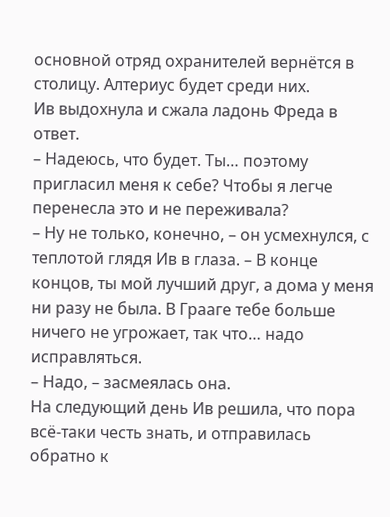основной отряд охранителей вернётся в столицу. Алтериус будет среди них.
Ив выдохнула и сжала ладонь Фреда в ответ.
– Надеюсь, что будет. Ты… поэтому пригласил меня к себе? Чтобы я легче перенесла это и не переживала?
– Ну не только, конечно, – он усмехнулся, с теплотой глядя Ив в глаза. – В конце концов, ты мой лучший друг, а дома у меня ни разу не была. В Грааге тебе больше ничего не угрожает, так что… надо исправляться.
– Надо, – засмеялась она.
На следующий день Ив решила, что пора всё-таки честь знать, и отправилась обратно к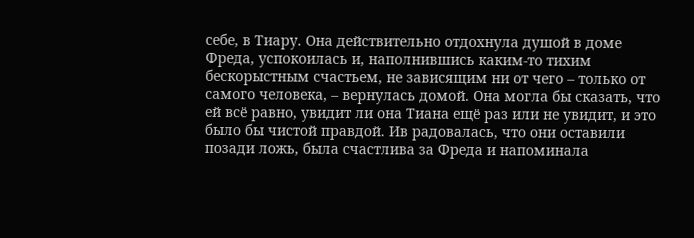себе, в Тиару. Она действительно отдохнула душой в доме Фреда, успокоилась и, наполнившись каким-то тихим бескорыстным счастьем, не зависящим ни от чего – только от самого человека, – вернулась домой. Она могла бы сказать, что ей всё равно, увидит ли она Тиана ещё раз или не увидит, и это было бы чистой правдой. Ив радовалась, что они оставили позади ложь, была счастлива за Фреда и напоминала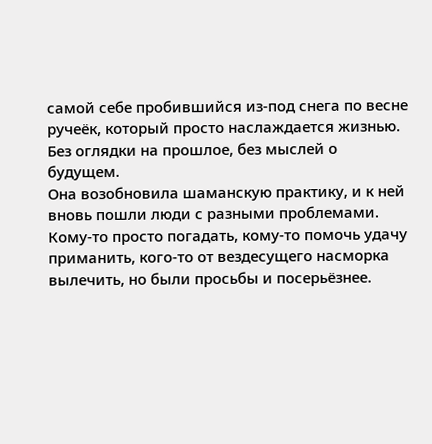самой себе пробившийся из-под снега по весне ручеёк, который просто наслаждается жизнью. Без оглядки на прошлое, без мыслей о будущем.
Она возобновила шаманскую практику, и к ней вновь пошли люди с разными проблемами. Кому-то просто погадать, кому-то помочь удачу приманить, кого-то от вездесущего насморка вылечить, но были просьбы и посерьёзнее.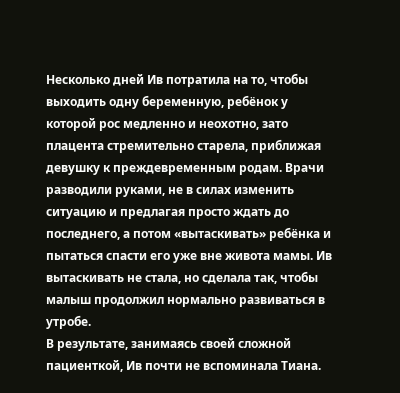Несколько дней Ив потратила на то, чтобы выходить одну беременную, ребёнок у которой рос медленно и неохотно, зато плацента стремительно старела, приближая девушку к преждевременным родам. Врачи разводили руками, не в силах изменить ситуацию и предлагая просто ждать до последнего, а потом «вытаскивать» ребёнка и пытаться спасти его уже вне живота мамы. Ив вытаскивать не стала, но сделала так, чтобы малыш продолжил нормально развиваться в утробе.
В результате, занимаясь своей сложной пациенткой, Ив почти не вспоминала Тиана.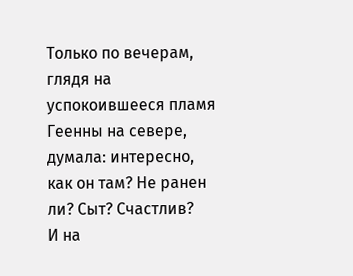Только по вечерам, глядя на успокоившееся пламя Геенны на севере, думала: интересно, как он там? Не ранен ли? Сыт? Счастлив?
И на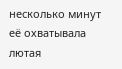несколько минут её охватывала лютая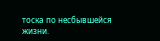тоска по несбывшейся жизни.